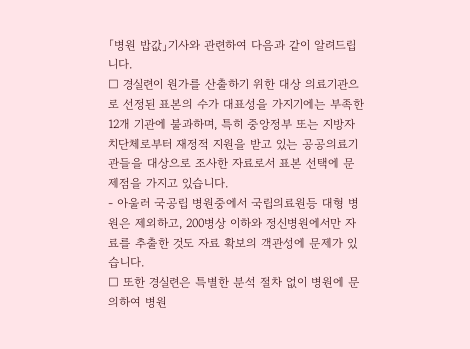「병원 밥값」기사와 관련하여 다음과 같이 알려드립니다.
□ 경실련이 원가를 산출하기 위한 대상 의료기관으로 선정된 표본의 수가 대표성을 가지기에는 부족한 12개 기관에 불과하며, 특히 중앙정부 또는 지방자치단체로부터 재정적 지원을 받고 있는 공공의료기관들을 대상으로 조사한 자료로서 표본 선택에 문제점을 가지고 있습니다.
- 아울러 국공립 병원중에서 국립의료원등 대형 병원은 제외하고, 200병상 이하와 정신병원에서만 자료를 추출한 것도 자료 확보의 객관성에 문제가 있습니다.
□ 또한 경실련은 특별한 분석 절차 없이 병원에 문의하여 병원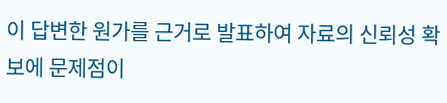이 답변한 원가를 근거로 발표하여 자료의 신뢰성 확보에 문제점이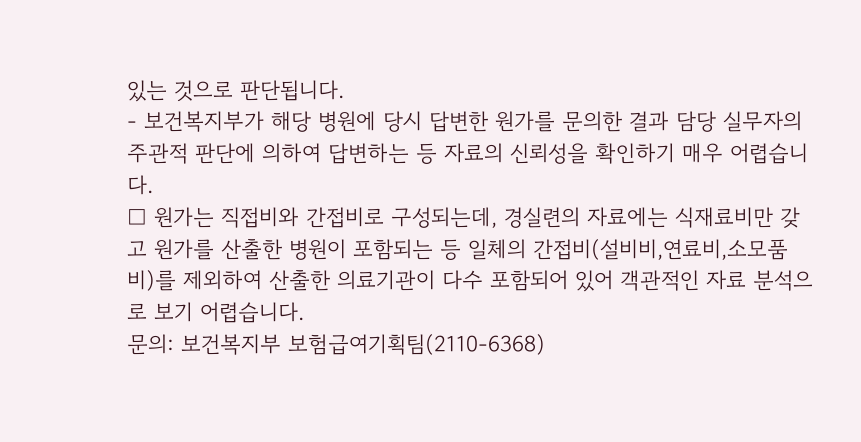있는 것으로 판단됩니다.
- 보건복지부가 해당 병원에 당시 답변한 원가를 문의한 결과 담당 실무자의 주관적 판단에 의하여 답변하는 등 자료의 신뢰성을 확인하기 매우 어렵습니다.
□ 원가는 직접비와 간접비로 구성되는데, 경실련의 자료에는 식재료비만 갖고 원가를 산출한 병원이 포함되는 등 일체의 간접비(설비비,연료비,소모품비)를 제외하여 산출한 의료기관이 다수 포함되어 있어 객관적인 자료 분석으로 보기 어렵습니다.
문의: 보건복지부 보험급여기획팀(2110-6368)